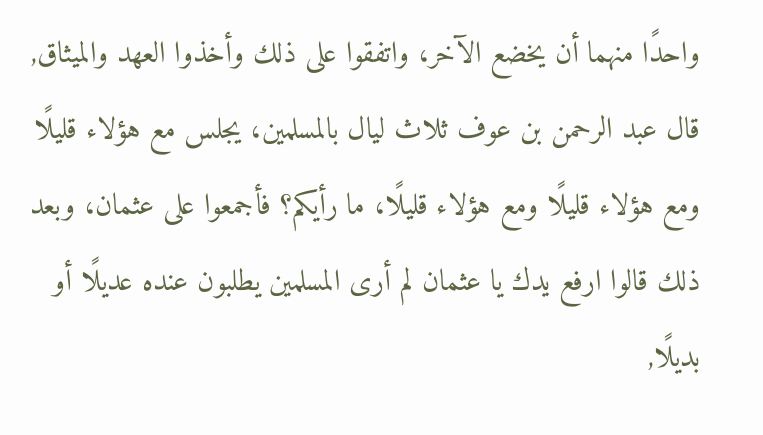واحدًا منهما أن يخضع الآخر، واتفقوا على ذلك وأخذوا العهد والميثاق, قال عبد الرحمن بن عوف ثلاث ليال بالمسلمين، يجلس مع هؤلاء قليلًا ومع هؤلاء قليلًا ومع هؤلاء قليلًا، ما رأيكم؟ فأجمعوا على عثمان، وبعد ذلك قالوا ارفع يدك يا عثمان لم أرى المسلمين يطلبون عنده عديلًا أو بديلًا,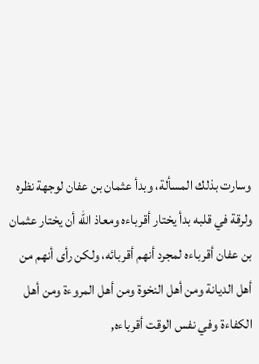وسارت بذلك المسألة، وبدأ عثمان بن عفان لوجهة نظره ولرقة في قلبه بدأ يختار أقرباءه ومعاذ الله أن يختار عثمان بن عفان أقرباءه لمجرد أنهم أقربائه، ولكن رأى أنهم من أهل الديانة ومن أهل النخوة ومن أهل المروءة ومن أهل الكفاءة وفي نفس الوقت أقرباءه,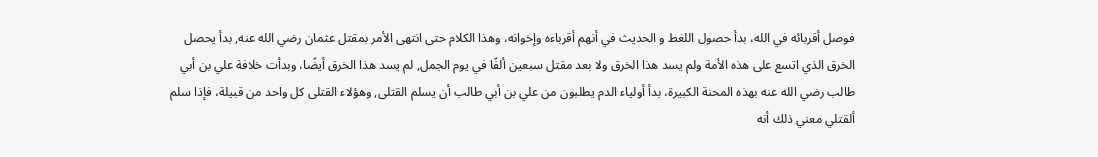فوصل أقربائه في الله، بدأ حصول اللغط و الحديث في أنهم أقرباءه وإخوانه، وهذا الكلام حتى انتهى الأمر بمقتل عثمان رضي الله عنه, بدأ يحصل الخرق الذي اتسع على هذه الأمة ولم يسد هذا الخرق ولا بعد مقتل سبعين ألفًا في يوم الجمل, لم يسد هذا الخرق أيضًا، وبدأت خلافة علي بن أبي طالب رضي الله عنه بهذه المحنة الكبيرة، بدأ أولياء الدم يطلبون من علي بن أبي طالب أن يسلم القتلى, وهؤلاء القتلى كل واحد من قبيلة، فإذا سلم ألقتلي معني ذلك أنه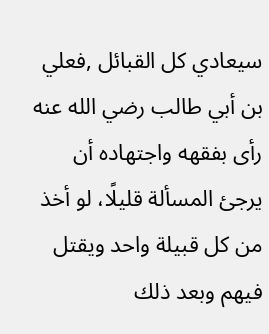سيعادي كل القبائل ,فعلي بن أبي طالب رضي الله عنه رأى بفقهه واجتهاده أن يرجئ المسألة قليلًا، لو أخذ من كل قبيلة واحد ويقتل فيهم وبعد ذلك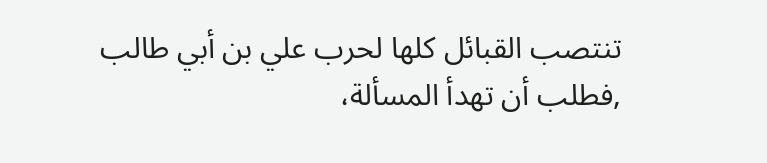تنتصب القبائل كلها لحرب علي بن أبي طالب ,فطلب أن تهدأ المسألة،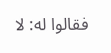فقالوا له: لا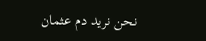نحن نريد دم عثمان